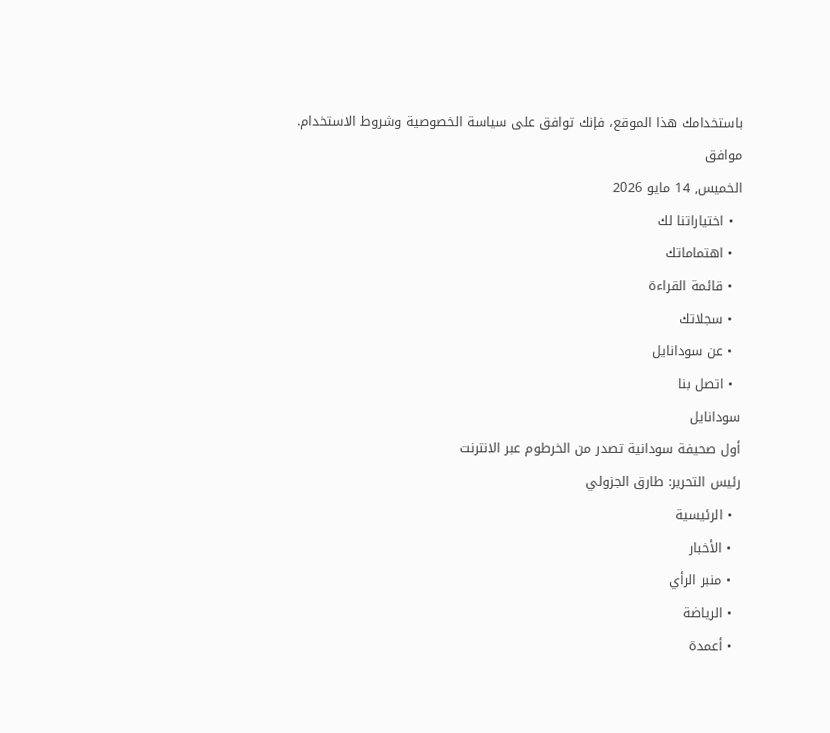باستخدامك هذا الموقع، فإنك توافق على سياسة الخصوصية وشروط الاستخدام.
موافق
الخميس, 14 مايو 2026
  • اختياراتنا لك
  • اهتماماتك
  • قائمة القراءة
  • سجلاتك
  • عن سودانايل
  • اتصل بنا
سودانايل
أول صحيفة سودانية تصدر من الخرطوم عبر الانترنت
رئيس التحرير: طارق الجزولي
  • الرئيسية
  • الأخبار
  • منبر الرأي
  • الرياضة
  • أعمدة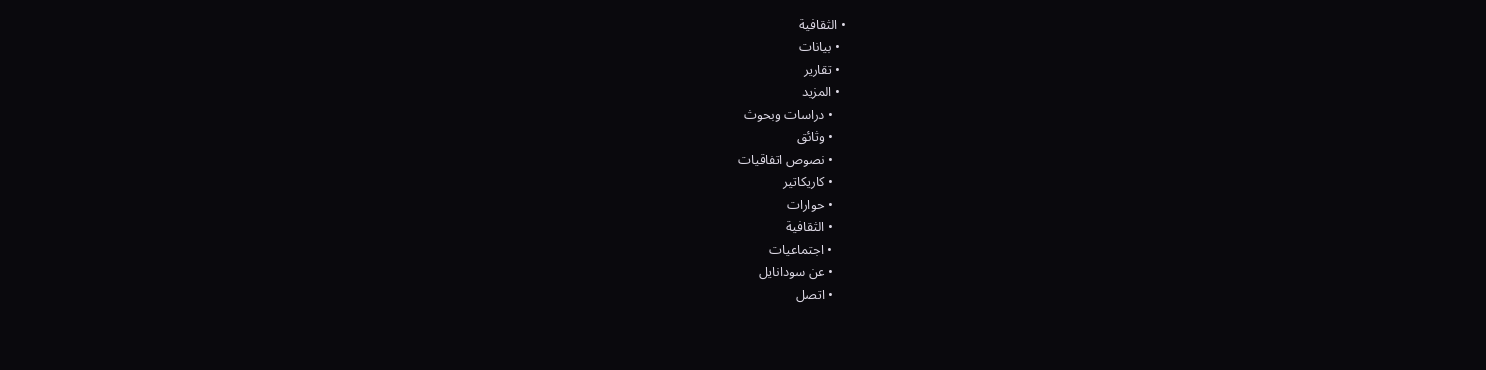• الثقافية
  • بيانات
  • تقارير
  • المزيد
    • دراسات وبحوث
    • وثائق
    • نصوص اتفاقيات
    • كاريكاتير
    • حوارات
    • الثقافية
    • اجتماعيات
    • عن سودانايل
    • اتصل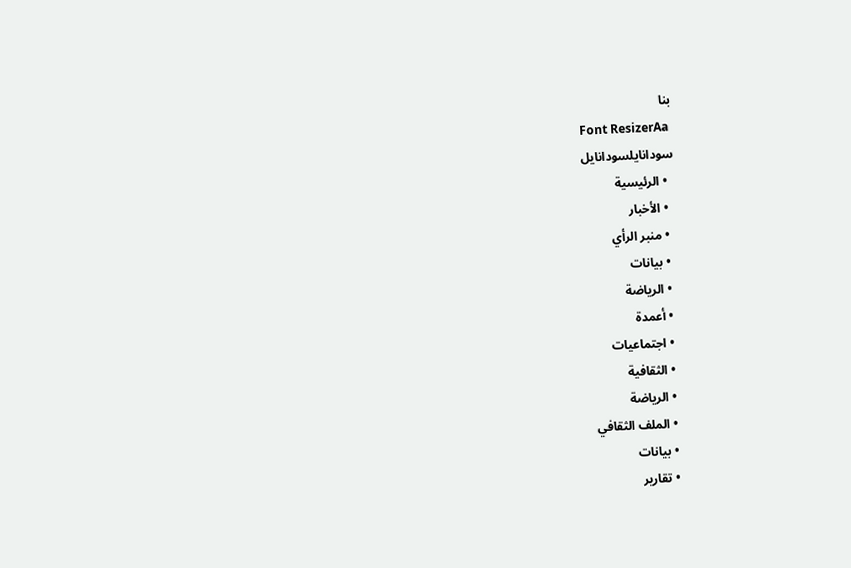بنا
Font ResizerAa
سودانايلسودانايل
  • الرئيسية
  • الأخبار
  • منبر الرأي
  • بيانات
  • الرياضة
  • أعمدة
  • اجتماعيات
  • الثقافية
  • الرياضة
  • الملف الثقافي
  • بيانات
  • تقارير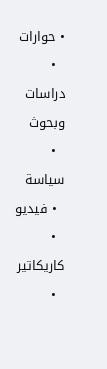• حوارات
  • دراسات وبحوث
  • سياسة
  • فيديو
  • كاريكاتير
  •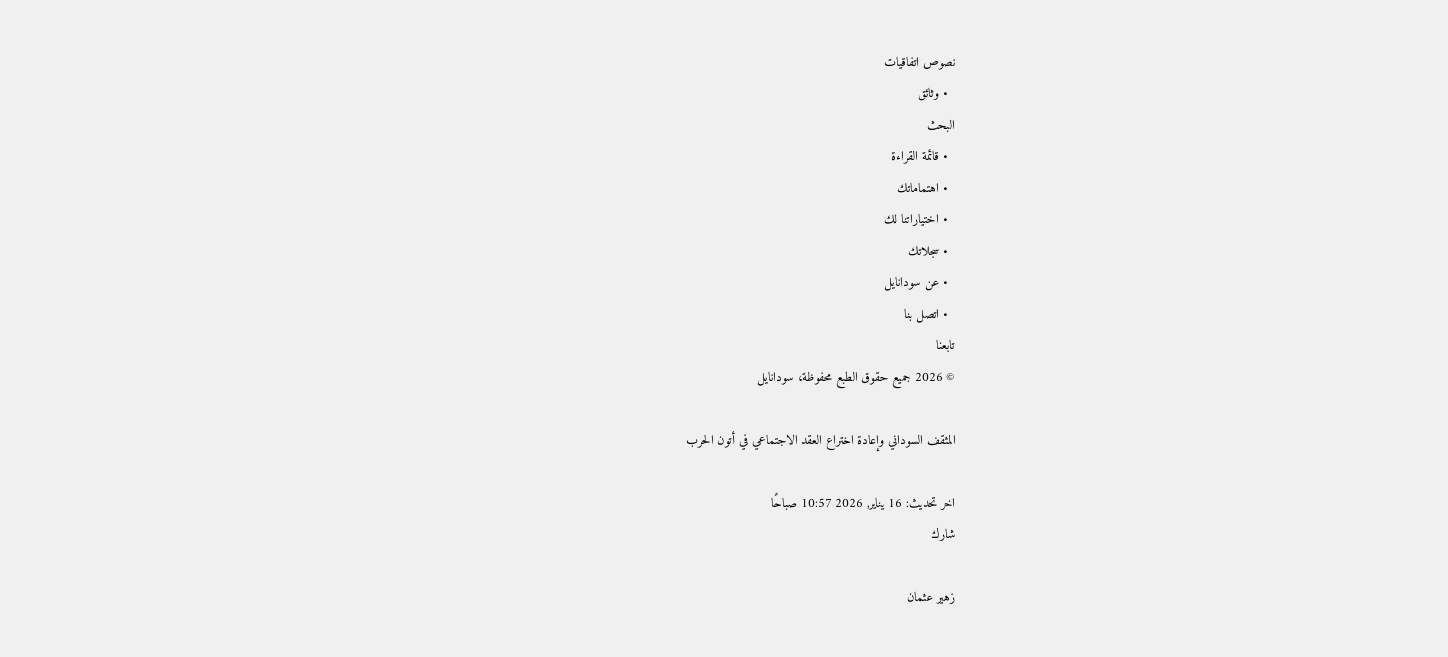نصوص اتفاقيات
  • وثائق
البحث
  • قائمة القراءة
  • اهتماماتك
  • اختياراتنا لك
  • سجلاتك
  • عن سودانايل
  • اتصل بنا
تابعنا
© 2026 جميع حقوق الطبع محفوظة، سودانايل

المثقف السوداني وإعادة اختراع العقد الاجتماعي في أتون الحرب

اخر تحديث: 16 يناير, 2026 10:57 صباحًا
شارك

زهير عثمان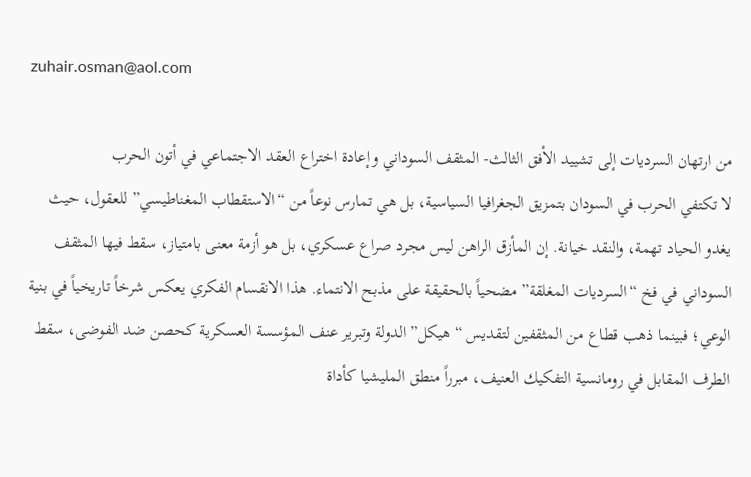zuhair.osman@aol.com

من ارتهان السرديات إلى تشييد الأفق الثالث- المثقف السوداني وإعادة اختراع العقد الاجتماعي في أتون الحرب
لا تكتفي الحرب في السودان بتمزيق الجغرافيا السياسية، بل هي تمارس نوعاً من “الاستقطاب المغناطيسي” للعقول، حيث يغدو الحياد تهمة، والنقد خيانة. إن المأزق الراهن ليس مجرد صراع عسكري، بل هو أزمة معنى بامتياز، سقط فيها المثقف السوداني في فخ “السرديات المغلقة” مضحياً بالحقيقة على مذبح الانتماء. هذا الانقسام الفكري يعكس شرخاً تاريخياً في بنية الوعي؛ فبينما ذهب قطاع من المثقفين لتقديس “هيكل” الدولة وتبرير عنف المؤسسة العسكرية كحصن ضد الفوضى، سقط الطرف المقابل في رومانسية التفكيك العنيف، مبرراً منطق المليشيا كأداة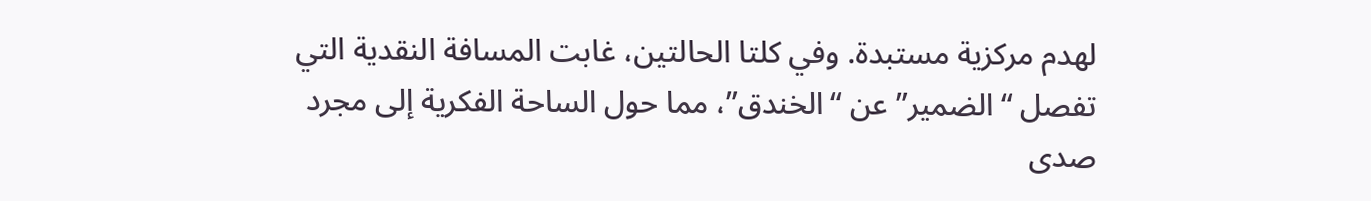لهدم مركزية مستبدة. وفي كلتا الحالتين، غابت المسافة النقدية التي تفصل “الضمير” عن “الخندق”، مما حول الساحة الفكرية إلى مجرد صدى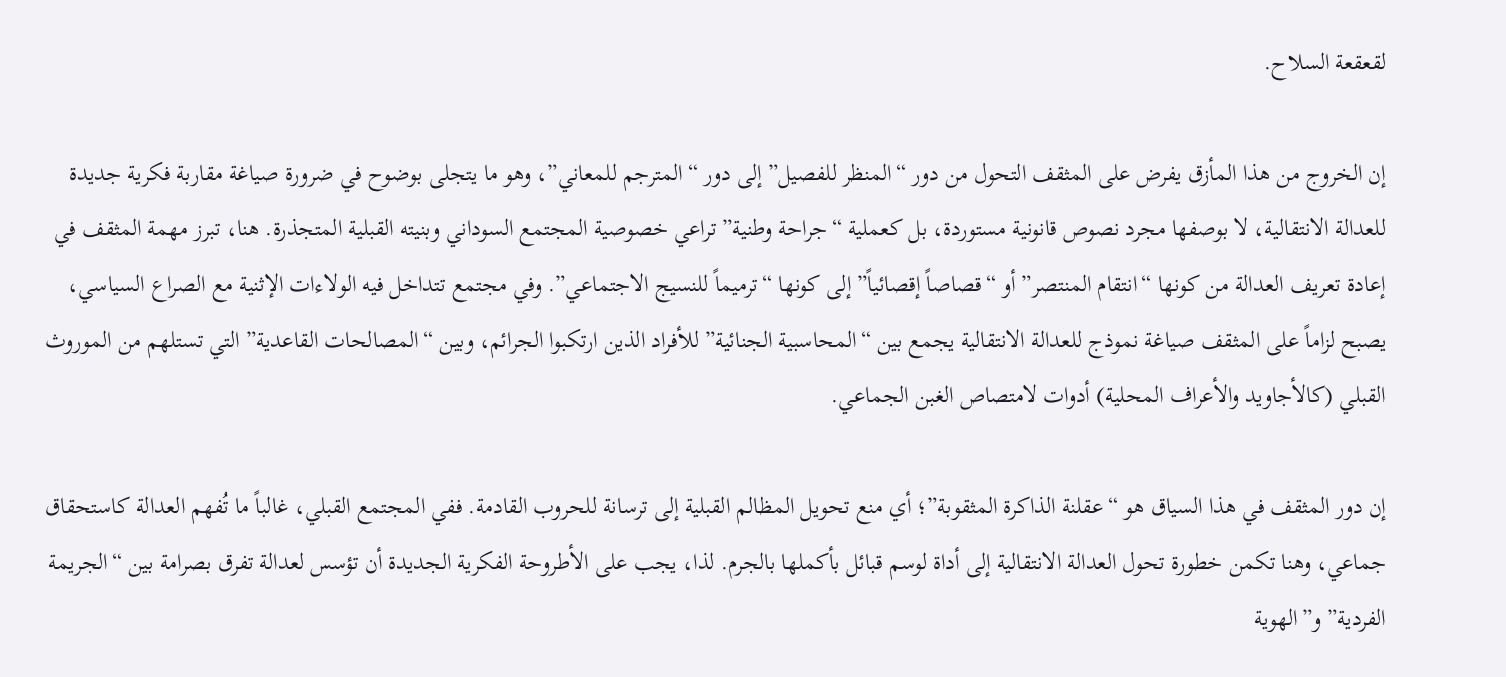لقعقعة السلاح.

إن الخروج من هذا المأزق يفرض على المثقف التحول من دور “المنظر للفصيل” إلى دور “المترجم للمعاني”، وهو ما يتجلى بوضوح في ضرورة صياغة مقاربة فكرية جديدة للعدالة الانتقالية، لا بوصفها مجرد نصوص قانونية مستوردة، بل كعملية “جراحة وطنية” تراعي خصوصية المجتمع السوداني وبنيته القبلية المتجذرة. هنا، تبرز مهمة المثقف في إعادة تعريف العدالة من كونها “انتقام المنتصر” أو “قصاصاً إقصائياً” إلى كونها “ترميماً للنسيج الاجتماعي”. وفي مجتمع تتداخل فيه الولاءات الإثنية مع الصراع السياسي، يصبح لزاماً على المثقف صياغة نموذج للعدالة الانتقالية يجمع بين “المحاسبية الجنائية” للأفراد الذين ارتكبوا الجرائم، وبين “المصالحات القاعدية” التي تستلهم من الموروث القبلي (كالأجاويد والأعراف المحلية) أدوات لامتصاص الغبن الجماعي.

إن دور المثقف في هذا السياق هو “عقلنة الذاكرة المثقوبة”؛ أي منع تحويل المظالم القبلية إلى ترسانة للحروب القادمة. ففي المجتمع القبلي، غالباً ما تُفهم العدالة كاستحقاق جماعي، وهنا تكمن خطورة تحول العدالة الانتقالية إلى أداة لوسم قبائل بأكملها بالجرم. لذا، يجب على الأطروحة الفكرية الجديدة أن تؤسس لعدالة تفرق بصرامة بين “الجريمة الفردية” و”الهوية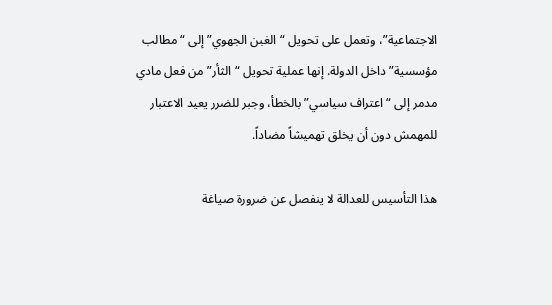الاجتماعية”، وتعمل على تحويل “الغبن الجهوي” إلى “مطالب مؤسسية” داخل الدولة. إنها عملية تحويل “الثأر” من فعل مادي مدمر إلى “اعتراف سياسي” بالخطأ، وجبر للضرر يعيد الاعتبار للمهمش دون أن يخلق تهميشاً مضاداً.

هذا التأسيس للعدالة لا ينفصل عن ضرورة صياغة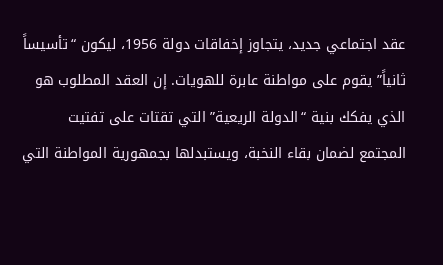عقد اجتماعي جديد، يتجاوز إخفاقات دولة 1956، ليكون “تأسيساً ثانياً” يقوم على مواطنة عابرة للهويات. إن العقد المطلوب هو الذي يفكك بنية “الدولة الريعية” التي تقتات على تفتيت المجتمع لضمان بقاء النخبة، ويستبدلها بجمهورية المواطنة التي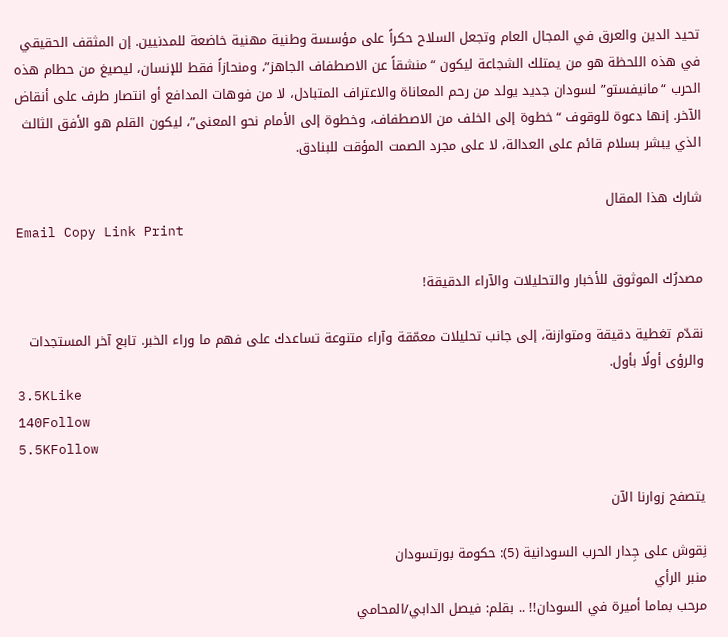تحيد الدين والعرق في المجال العام وتجعل السلاح حكراً على مؤسسة وطنية مهنية خاضعة للمدنيين. إن المثقف الحقيقي في هذه اللحظة هو من يمتلك الشجاعة ليكون “منشقاً عن الاصطفاف الجاهز”، ومنحازاً فقط للإنسان، ليصيغ من حطام هذه الحرب “مانيفستو” لسودان جديد يولد من رحم المعاناة والاعتراف المتبادل، لا من فوهات المدافع أو انتصار طرف على أنقاض الآخر. إنها دعوة للوقوف “خطوة إلى الخلف من الاصطفاف، وخطوة إلى الأمام نحو المعنى”، ليكون القلم هو الأفق الثالث الذي يبشر بسلام قائم على العدالة، لا على مجرد الصمت المؤقت للبنادق.

شارك هذا المقال
Email Copy Link Print

مصدرُك الموثوق للأخبار والتحليلات والآراء الدقيقة!

نقدّم تغطية دقيقة ومتوازنة، إلى جانب تحليلات معمّقة وآراء متنوعة تساعدك على فهم ما وراء الخبر. تابع آخر المستجدات والرؤى أولًا بأول.
3.5KLike
140Follow
5.5KFollow

يتصفح زوارنا الآن

نِقوش على جِدار الحرب السودانية (5): حكومة بورتسودان
منبر الرأي
مرحب بماما أميرة في السودان!! .. بقلم: فيصل الدابي/المحامي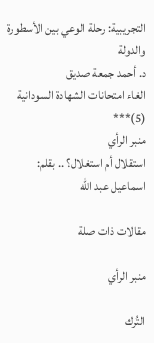التجريبية: رحلة الوعي بين الأسطورة والدولة
د. أحمد جمعة صديق
الغاء امتحانات الشهادة السودانية (5)***
منبر الرأي
استقلال أم استغلال؟ .. بقلم: اسماعيل عبد الله

مقالات ذات صلة

منبر الرأي

التُرك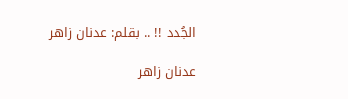الجُدد !! .. بقلم: عدنان زاهر

عدنان زاهر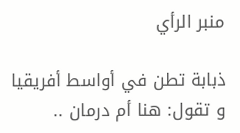منبر الرأي

ذبابة تطن في أواسط أفريقيا و تقول: هنا أم درمان ..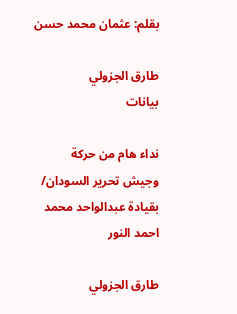بقلم: عثمان محمد حسن

طارق الجزولي
بيانات

نداء هام من حركة وجيش تحرير السودان/ بقيادة عبدالواحد محمد احمد النور

طارق الجزولي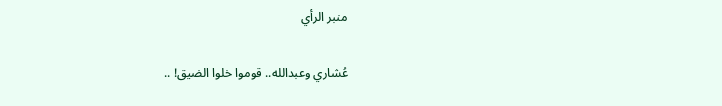منبر الرأي

عُشاري وعبدالله.. قوموا خلوا الضيق! ..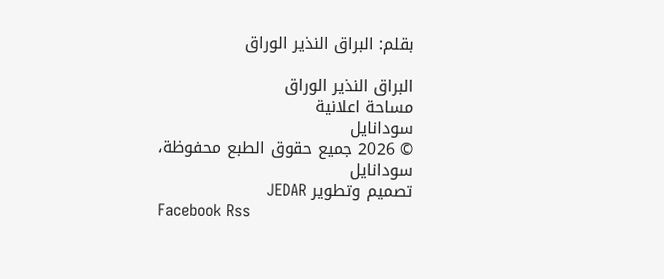بقلم: البراق النذير الوراق

البراق النذير الوراق
مساحة اعلانية
سودانايل
© 2026 جميع حقوق الطبع محفوظة، سودانايل
تصميم وتطوير JEDAR
Facebook Rss